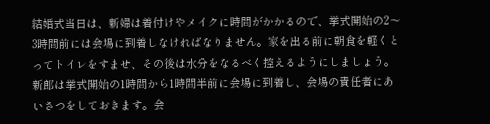結婚式当日は、新婦は着付けやメイクに時間がかかるので、挙式開始の2〜3時間前には会場に到着しなければなりません。家を出る前に朝食を軽くとってトイレをすませ、その後は水分をなるべく控えるようにしましょう。新郎は挙式開始の1時間から1時間半前に会場に到着し、会場の責任者にあいさつをしておきます。会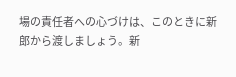場の責任者への心づけは、このときに新郎から渡しましょう。新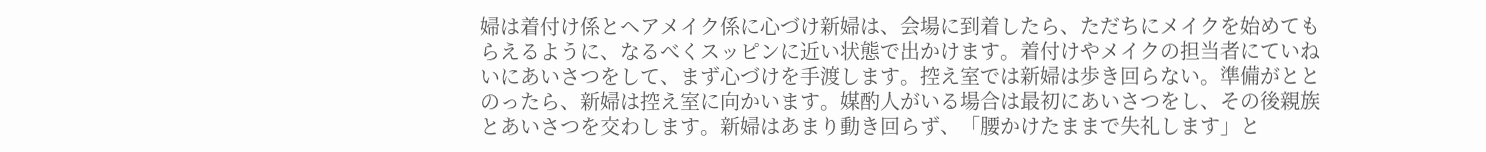婦は着付け係とヘアメイク係に心づけ新婦は、会場に到着したら、ただちにメイクを始めてもらえるように、なるべくスッピンに近い状態で出かけます。着付けやメイクの担当者にていねいにあいさつをして、まず心づけを手渡します。控え室では新婦は歩き回らない。準備がととのったら、新婦は控え室に向かいます。媒酌人がいる場合は最初にあいさつをし、その後親族とあいさつを交わします。新婦はあまり動き回らず、「腰かけたままで失礼します」と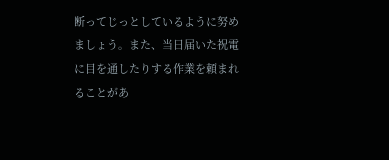断ってじっとしているように努めましょう。また、当日届いた祝電に目を通したりする作業を頼まれることがあ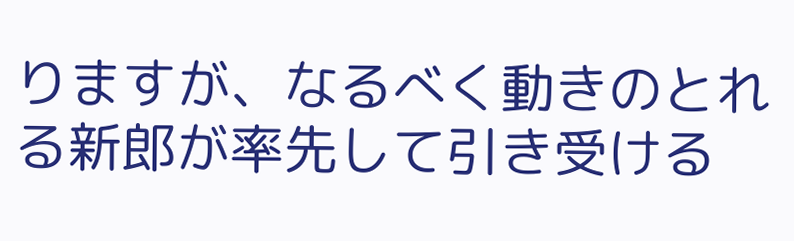りますが、なるべく動きのとれる新郎が率先して引き受ける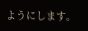ようにします。